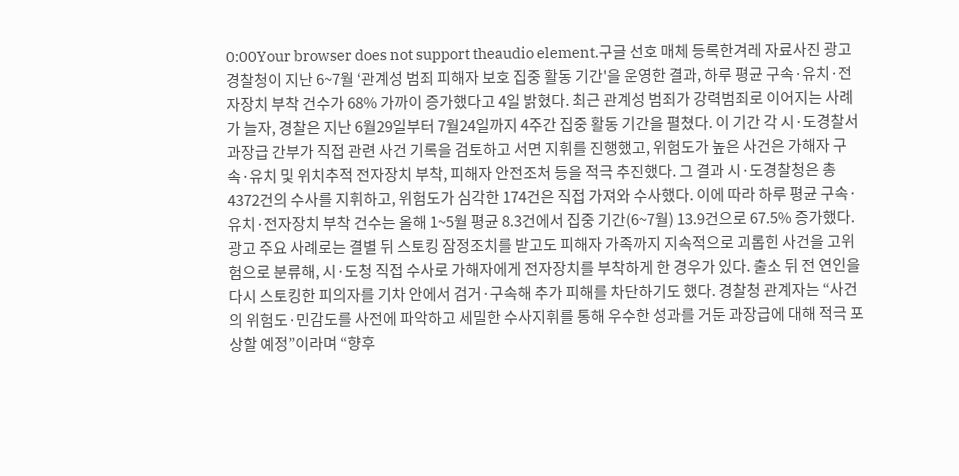0:00Your browser does not support theaudio element.구글 선호 매체 등록한겨레 자료사진 광고경찰청이 지난 6~7월 ‘관계성 범죄 피해자 보호 집중 활동 기간'을 운영한 결과, 하루 평균 구속·유치·전자장치 부착 건수가 68% 가까이 증가했다고 4일 밝혔다. 최근 관계성 범죄가 강력범죄로 이어지는 사례가 늘자, 경찰은 지난 6월29일부터 7월24일까지 4주간 집중 활동 기간을 펼쳤다. 이 기간 각 시·도경찰서 과장급 간부가 직접 관련 사건 기록을 검토하고 서면 지휘를 진행했고, 위험도가 높은 사건은 가해자 구속·유치 및 위치추적 전자장치 부착, 피해자 안전조처 등을 적극 추진했다. 그 결과 시·도경찰청은 총 4372건의 수사를 지휘하고, 위험도가 심각한 174건은 직접 가져와 수사했다. 이에 따라 하루 평균 구속·유치·전자장치 부착 건수는 올해 1~5월 평균 8.3건에서 집중 기간(6~7월) 13.9건으로 67.5% 증가했다.광고 주요 사례로는 결별 뒤 스토킹 잠정조치를 받고도 피해자 가족까지 지속적으로 괴롭힌 사건을 고위험으로 분류해, 시·도청 직접 수사로 가해자에게 전자장치를 부착하게 한 경우가 있다. 출소 뒤 전 연인을 다시 스토킹한 피의자를 기차 안에서 검거·구속해 추가 피해를 차단하기도 했다. 경찰청 관계자는 “사건의 위험도·민감도를 사전에 파악하고 세밀한 수사지휘를 통해 우수한 성과를 거둔 과장급에 대해 적극 포상할 예정”이라며 “향후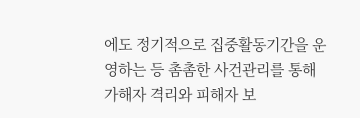에도 정기적으로 집중활동기간을 운영하는 등 촘촘한 사건관리를 통해 가해자 격리와 피해자 보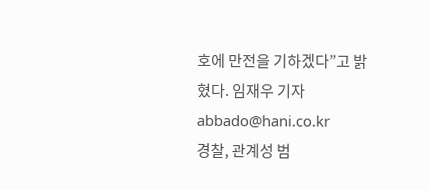호에 만전을 기하겠다”고 밝혔다. 임재우 기자 abbado@hani.co.kr
경찰, 관계성 범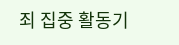죄 집중 활동기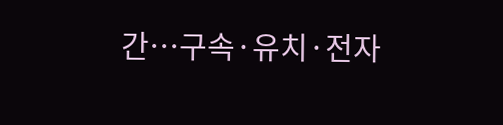간…구속·유치·전자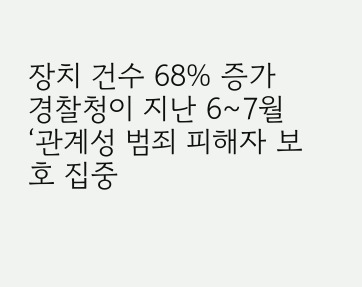장치 건수 68% 증가
경찰청이 지난 6~7월 ‘관계성 범죄 피해자 보호 집중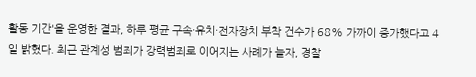활동 기간'을 운영한 결과, 하루 평균 구속·유치·전자장치 부착 건수가 68% 가까이 증가했다고 4일 밝혔다. 최근 관계성 범죄가 강력범죄로 이어지는 사례가 늘자, 경찰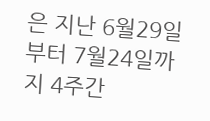은 지난 6월29일부터 7월24일까지 4주간